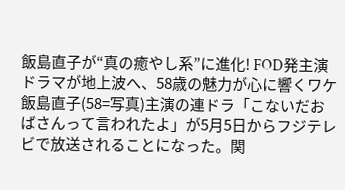飯島直子が“真の癒やし系”に進化! FOD発主演ドラマが地上波へ、58歳の魅力が心に響くワケ
飯島直子(58=写真)主演の連ドラ「こないだおばさんって言われたよ」が5月5日からフジテレビで放送されることになった。関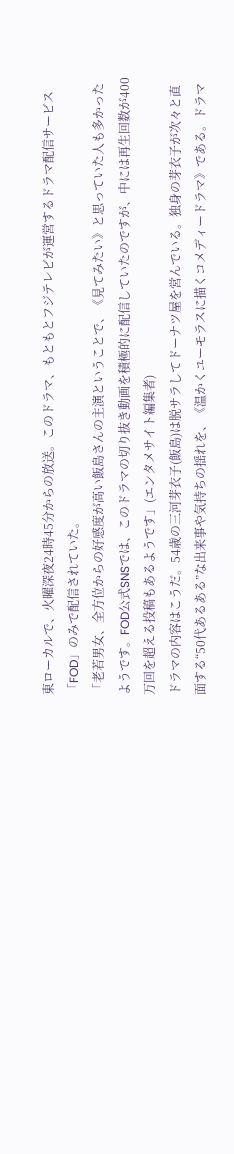東ローカルで、火曜深夜24時45分からの放送。このドラマ、もともとフジテレビが運営するドラマ配信サービス「FOD」のみで配信されていた。
「老若男女、全方位からの好感度が高い飯島さんの主演ということで、《見てみたい》と思っていた人も多かったようです。FOD公式SNSでは、このドラマの切り抜き動画を積極的に配信していたのですが、中には再生回数が400万回を超える投稿もあるようです」(エンタメサイト編集者)
ドラマの内容はこうだ。54歳の三河芽衣子(飯島)は脱サラしてドーナツ屋を営んでいる。独身の芽衣子が次々と直面する“50代あるある”な出来事や気持ちの揺れを、《温かくユーモラスに描くコメディードラマ》である。ドラマ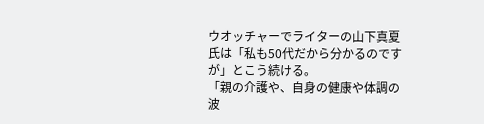ウオッチャーでライターの山下真夏氏は「私も50代だから分かるのですが」とこう続ける。
「親の介護や、自身の健康や体調の波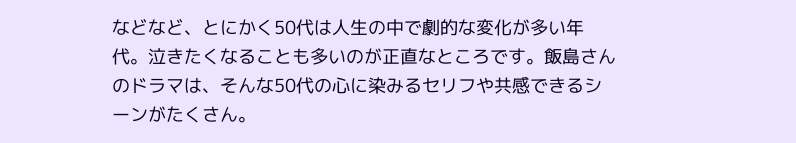などなど、とにかく50代は人生の中で劇的な変化が多い年代。泣きたくなることも多いのが正直なところです。飯島さんのドラマは、そんな50代の心に染みるセリフや共感できるシーンがたくさん。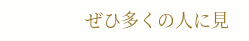ぜひ多くの人に見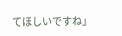てほしいですね」